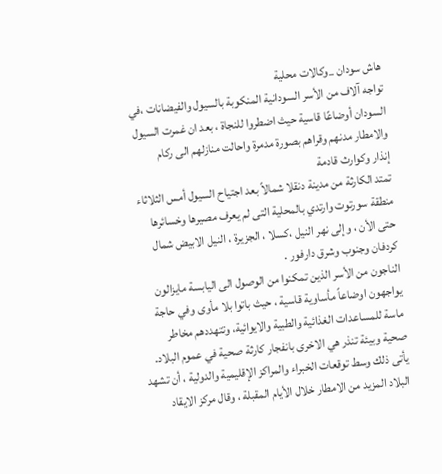هاش سودان _وكالات محلية
تواجه آلاف من الأسر السودانية المنكوبة بالسيول والفيضانات ،في السودان أوضاعًا قاسية حيث اضطروا للنجاة ، بعد ان غمرت السيول والامطار مدنهم وقراهم بصورة مدمرة واحالت منازلهم الى ركام
إنذار وكوارث قادمة
تمتد الكارثة من مدينة دنقلا شمالاً بعد اجتياح السيول أمس الثلاثاء منطقة سورتوت وارتدي بالمحلية التى لم يعرف مصيرها وخسائرها حتى الأن ، وإلى نهر النيل ،كسلا ، الجزيرة ، النيل الابيض شمال كردفان وجنوب وشرق دارفور .
الناجون من الأسر الذين تمكنوا من الوصول الى اليابسة مايزالون يواجهون اوضاعاً مأساوية قاسية ، حيث باتوا بلا مأوى وفي حاجة ماسة للمساعدات الغذائية والطبية والايوائية، وتتهددهم مخاطر صحية وبيئة تنذر هي الاخرى بانفجار كارثة صحية في عموم البلاد.
يأتى ذلك وسط توقعات الخبراء والمراكز الإقليمية والدولية ، أن تشهد البلاد المزيد من الامطار خلال الأيام المقبلة ، وقال مركز الايقاد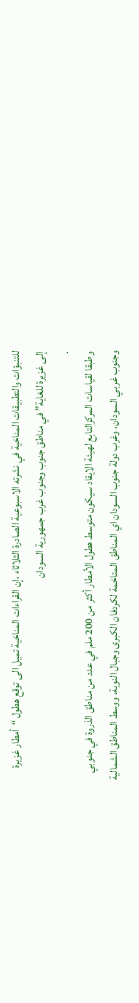للتنبؤات والتطبيقات المناخية في نشرته الاسبوعية الصادرة الثلاثاء ،إن القراءات المناخية تميل الى توقع هطول “أمطار غزيرة إلى غزيرة للغاية” في مناطق جنوب وجنوب غرب جمهورية السودان
.
وطبقا لقياسات المركزالتابع لهيئة الايقاد سيكون متوسط هطول الأمطار أكثر من 200 ملم في عدد من مناطق الذروة في جنوبي وجنوب غربي السودان، وغرب دولة جنوب السودان اي المناطق المتاخمة لكردفان الكبرى وجبال النوبة، ووسط المناطق الشمالية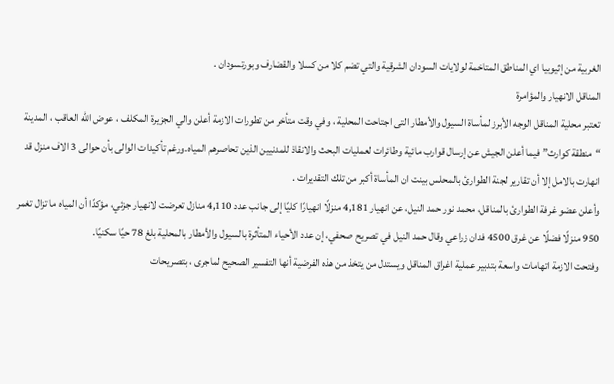الغربية من إثيوبيا اي المناطق المتاخمة لولايات السودان الشرقية والتي تضم كلا من كسلا والقضارف وبورتسودان .
المناقل الانهيار والمؤامرة
تعتبر محلية المناقل الوجه الأبرز لمأساة السيول والأمطار التى اجتاحت المحلية ، وفي وقت متأخر من تطورات الازمة أعلن والي الجزيرة المكلف ، عوض الله العاقب ، المدينة “منطقة كوارث” فيما أعلن الجيش عن إرسال قوارب مائية وطائرات لعمليات البحث والانقاذ للمدنيين الذين تحاصرهم المياه.ورغم تأكيدات الوالى بأن حوالى 3 الاف منزل قد انهارت بالامل إلا أن تقارير لجنة الطوارئ بالمحلس بينت ان المأساة أكبر من تلك التقديرات .
وأعلن عضو غرفة الطوارئ بالمناقل، محمد نور حمد النيل، عن انهيار 4,181 منزلًا انهيارًا كليًا إلى جانب عدد 4,110 منازل تعرضت لانهيار جزئي، مؤكدًا أن المياه ما تزال تغمر 950 منزلًا فضلًا عن غرق 4500 فدان زراعي وقال حمد النيل في تصريح صحفي، إن عدد الأحياء المتأثرة بالسيول والأمطار بالمحلية بلغ 78 حيًا سكنيًا.
وفتحت الازمة اتهامات واسعة بتدبير عملية اغراق المناقل ويستدل من يتخذ من هذه الفرضية أنها التفسير الصحيح لماجرى ، بتصريحات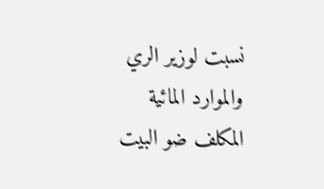نسبت لوزير الري والموارد المائية المكلف ضو البيت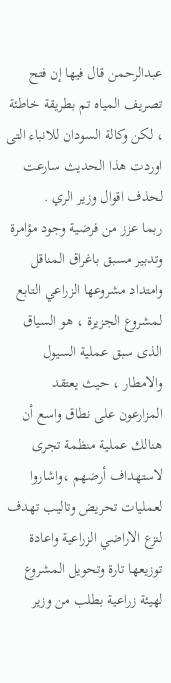عبدالرحمن قال فيها إن فتح تصريف المياه تم بطريقة خاطئة ، لكن وكالة السودان للانباء التى اوردت هذا الحديث سارعت لحذف اقوال وزير الري .
ربما عزز من فرضية وجود مؤامرة وتدبير مسبق باغراق المناقل وامتداد مشروعها الزراعي التابع لمشروع الجزيرة ، هو السياق الذى سبق عملية السيول والامطار ، حيث يعتقد المزارعون على نطاق واسع أن هنالك عملية منظمة تجرى لاستهداف أرضهم ،واشاروا لعمليات تحريض وتاليب تهدف لنزع الاراضي الزراعية واعادة توزيعها تارة وتحويل المشروع لهيئة زراعية بطلب من وزير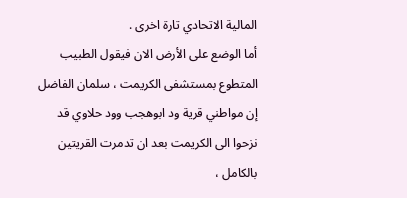المالية الاتحادي تارة اخرى .
أما الوضع على الأرض الان فيقول الطبيب المتطوع بمستشفى الكريمت ، سلمان الفاضل إن مواطني قرية ود ابوهجب وود حلاوي قد نزحوا الى الكريمت بعد ان تدمرت القريتين بالكامل ،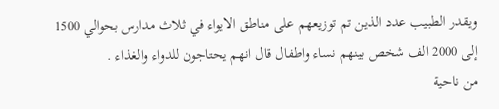ويقدر الطبيب عدد الذين تم توزيعهم على مناطق الايواء في ثلاث مدارس بحوالي 1500 إلى 2000 الف شخص بينهم نساء واطفال قال انهم يحتاجون للدواء والغذاء .
من ناحية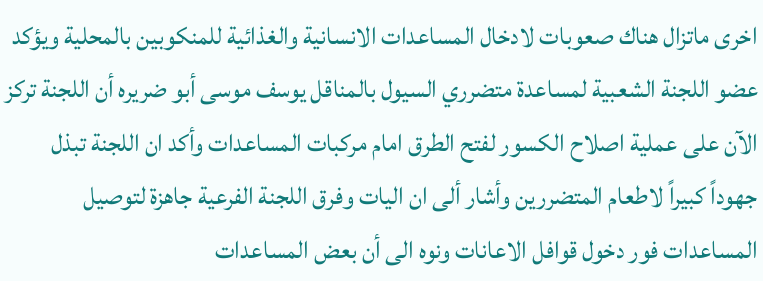اخرى ماتزال هناك صعوبات لادخال المساعدات الانسانية والغذائية للمنكوبين بالمحلية ويؤكد عضو اللجنة الشعبية لمساعدة متضرري السيول بالمناقل يوسف موسى أبو ضريره أن اللجنة تركز الآن على عملية اصلاح الكسور لفتح الطرق امام مركبات المساعدات وأكد ان اللجنة تبذل جهوداً كبيراً لاطعام المتضررين وأشار ألى ان اليات وفرق اللجنة الفرعية جاهزة لتوصيل المساعدات فور دخول قوافل الاعانات ونوه الى أن بعض المساعدات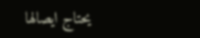يحتاج ايصالها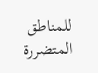للمناطق المتضررة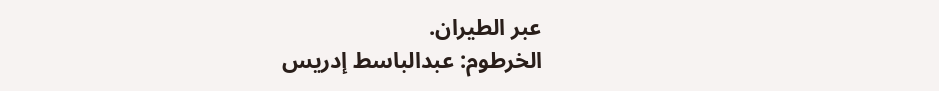عبر الطيران.
الخرطوم: عبدالباسط إدريس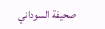صحيفة السوداني